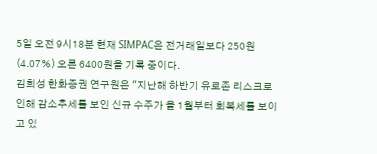5일 오전 9시18분 현재 SIMPAC은 전거래일보다 250원(4.07%) 오른 6400원을 기록 중이다.
김희성 한화증권 연구원은 "지난해 하반기 유로존 리스크로 인해 감소추세를 보인 신규 수주가 올 1월부터 회복세를 보이고 있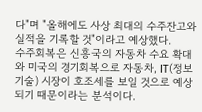다"며 "올해에도 사상 최대의 수주잔고와 실적을 기록할 것"이라고 예상했다.
수주회복은 신흥국의 자동차 수요 확대와 미국의 경기회복으로 자동차, IT(정보기술) 시장이 호조세를 보일 것으로 예상되기 때문이라는 분석이다.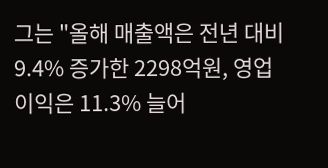그는 "올해 매출액은 전년 대비 9.4% 증가한 2298억원, 영업이익은 11.3% 늘어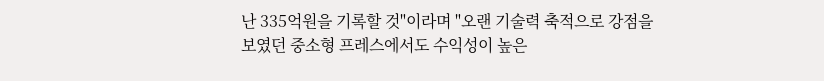난 335억원을 기록할 것"이라며 "오랜 기술력 축적으로 강점을 보였던 중소형 프레스에서도 수익성이 높은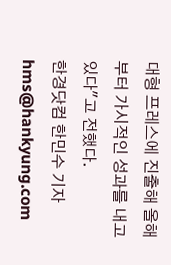대형 프레스에 진출해 올해부터 가시적인 성과를 내고 있다"고 전했다.
한경닷컴 한민수 기자 hms@hankyung.com